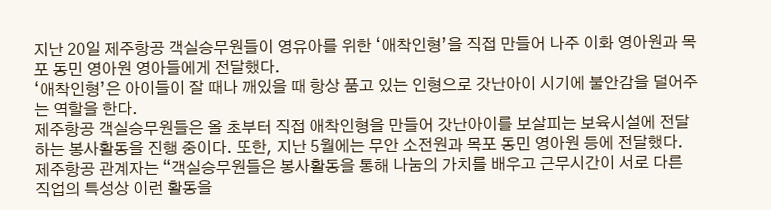지난 20일 제주항공 객실승무원들이 영유아를 위한 ‘애착인형’을 직접 만들어 나주 이화 영아원과 목포 동민 영아원 영아들에게 전달했다.
‘애착인형’은 아이들이 잘 때나 깨있을 때 항상 품고 있는 인형으로 갓난아이 시기에 불안감을 덜어주는 역할을 한다.
제주항공 객실승무원들은 올 초부터 직접 애착인형을 만들어 갓난아이를 보살피는 보육시설에 전달하는 봉사활동을 진행 중이다. 또한, 지난 5월에는 무안 소전원과 목포 동민 영아원 등에 전달했다.
제주항공 관계자는 “객실승무원들은 봉사활동을 통해 나눔의 가치를 배우고 근무시간이 서로 다른 직업의 특성상 이런 활동을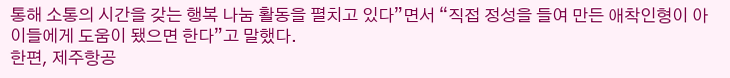통해 소통의 시간을 갖는 행복 나눔 활동을 펼치고 있다”면서 “직접 정성을 들여 만든 애착인형이 아이들에게 도움이 됐으면 한다”고 말했다.
한편, 제주항공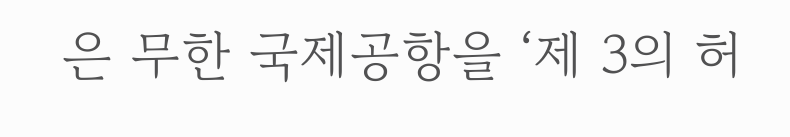은 무한 국제공항을 ‘제 3의 허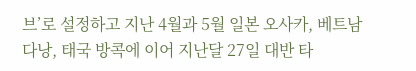브’로 설정하고 지난 4월과 5월 일본 오사카, 베트남 다낭, 태국 방콕에 이어 지난달 27일 대반 타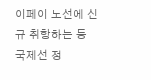이페이 노선에 신규 취항하는 등 국제선 정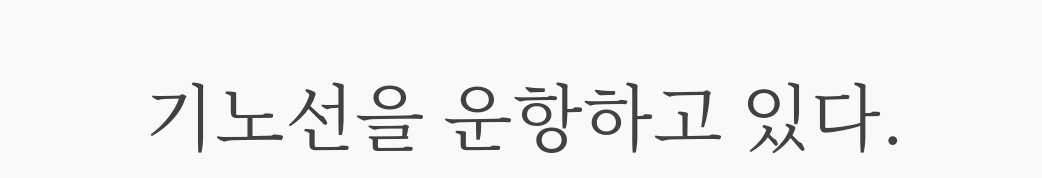기노선을 운항하고 있다.